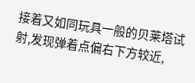接着又如同玩具一般的贝莱塔试射,发现弹着点偏右下方较近,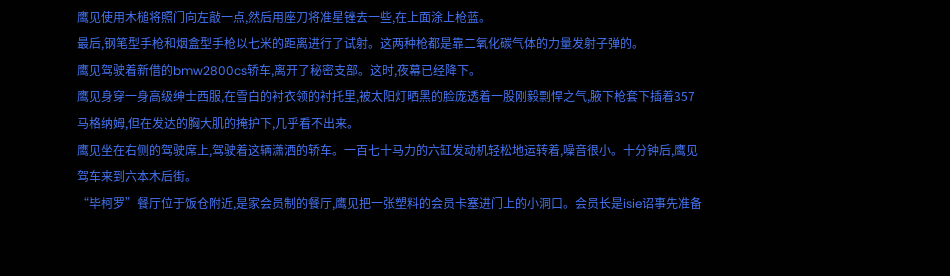鹰见使用木槌将照门向左敲一点,然后用座刀将准星锉去一些,在上面涂上枪蓝。
最后,钢笔型手枪和烟盒型手枪以七米的距离进行了试射。这两种枪都是靠二氧化碳气体的力量发射子弹的。
鹰见驾驶着新借的bmw2800cs轿车,离开了秘密支部。这时,夜幕已经降下。
鹰见身穿一身高级绅士西服,在雪白的衬衣领的衬托里,被太阳灯晒黑的脸庞透着一股刚毅剽悍之气,腋下枪套下插着357马格纳姆,但在发达的胸大肌的掩护下,几乎看不出来。
鹰见坐在右侧的驾驶席上,驾驶着这辆潇洒的轿车。一百七十马力的六缸发动机轻松地运转着,噪音很小。十分钟后,鹰见驾车来到六本木后街。
“毕柯罗”餐厅位于饭仓附近,是家会员制的餐厅,鹰见把一张塑料的会员卡塞进门上的小洞口。会员长是isie诏事先准备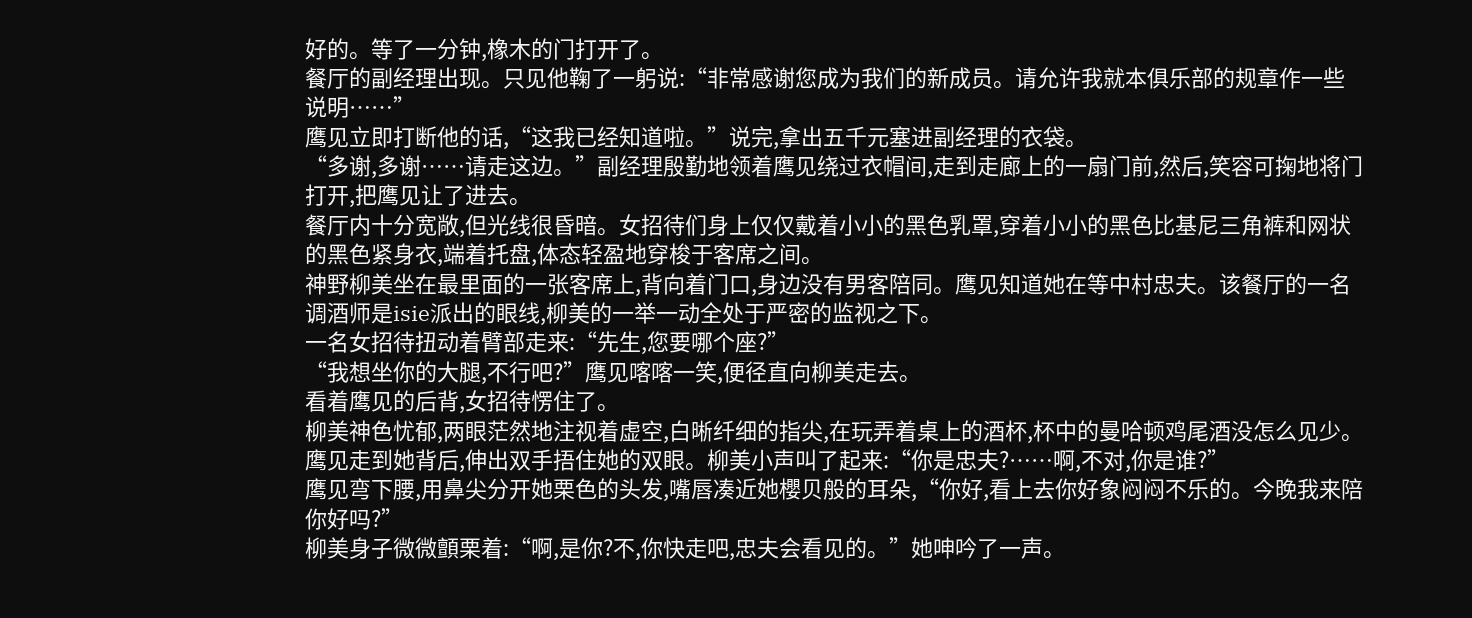好的。等了一分钟,橡木的门打开了。
餐厅的副经理出现。只见他鞠了一躬说:“非常感谢您成为我们的新成员。请允许我就本俱乐部的规章作一些说明……”
鹰见立即打断他的话,“这我已经知道啦。”说完,拿出五千元塞进副经理的衣袋。
“多谢,多谢……请走这边。”副经理殷勤地领着鹰见绕过衣帽间,走到走廊上的一扇门前,然后,笑容可掬地将门打开,把鹰见让了进去。
餐厅内十分宽敞,但光线很昏暗。女招待们身上仅仅戴着小小的黑色乳罩,穿着小小的黑色比基尼三角裤和网状的黑色紧身衣,端着托盘,体态轻盈地穿梭于客席之间。
神野柳美坐在最里面的一张客席上,背向着门口,身边没有男客陪同。鹰见知道她在等中村忠夫。该餐厅的一名调酒师是isie派出的眼线,柳美的一举一动全处于严密的监视之下。
一名女招待扭动着臂部走来:“先生,您要哪个座?”
“我想坐你的大腿,不行吧?”鹰见喀喀一笑,便径直向柳美走去。
看着鹰见的后背,女招待愣住了。
柳美神色忧郁,两眼茫然地注视着虚空,白晰纤细的指尖,在玩弄着桌上的酒杯,杯中的曼哈顿鸡尾酒没怎么见少。鹰见走到她背后,伸出双手捂住她的双眼。柳美小声叫了起来:“你是忠夫?……啊,不对,你是谁?”
鹰见弯下腰,用鼻尖分开她栗色的头发,嘴唇凑近她櫻贝般的耳朵,“你好,看上去你好象闷闷不乐的。今晚我来陪你好吗?”
柳美身子微微顫栗着:“啊,是你?不,你快走吧,忠夫会看见的。”她呻吟了一声。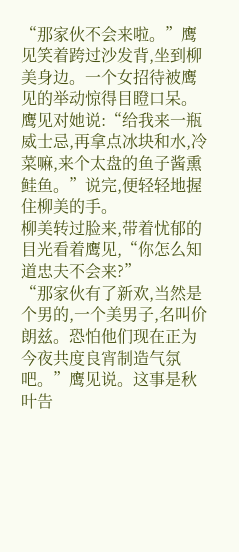“那家伙不会来啦。”鹰见笑着跨过沙发背,坐到柳美身边。一个女招待被鹰见的举动惊得目瞪口呆。鹰见对她说:“给我来一瓶威士忌,再拿点冰块和水,冷菜嘛,来个太盘的鱼子酱熏鲑鱼。”说完,便轻轻地握住柳美的手。
柳美转过脸来,带着忧郁的目光看着鹰见,“你怎么知道忠夫不会来?”
“那家伙有了新欢,当然是个男的,一个美男子,名叫价朗兹。恐怕他们现在正为今夜共度良宵制造气氛吧。”鹰见说。这事是秋叶告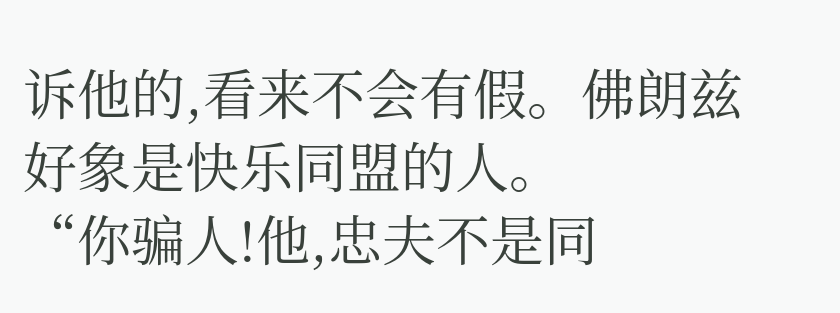诉他的,看来不会有假。佛朗兹好象是快乐同盟的人。
“你骗人!他,忠夫不是同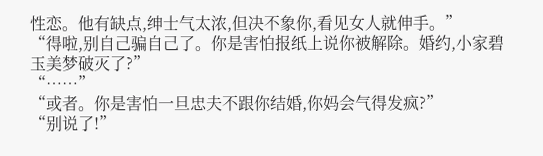性恋。他有缺点,绅士气太浓,但决不象你,看见女人就伸手。”
“得啦,别自己骗自己了。你是害怕报纸上说你被解除。婚约,小家碧玉美梦破灭了?”
“……”
“或者。你是害怕一旦忠夫不跟你结婚,你妈会气得发疯?”
“别说了!”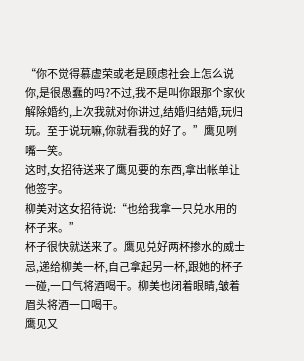“你不觉得慕虚荣或老是顾虑社会上怎么说你,是很愚蠢的吗?不过,我不是叫你跟那个家伙解除婚约,上次我就对你讲过,结婚归结婚,玩归玩。至于说玩嘛,你就看我的好了。”鹰见咧嘴一笑。
这时,女招待送来了鹰见要的东西,拿出帐单让他签字。
柳美对这女招待说:“也给我拿一只兑水用的杯子来。”
杯子很快就送来了。鹰见兑好两杯掺水的威士忌,递给柳美一杯,自己拿起另一杯,跟她的杯子一碰,一口气将酒喝干。柳美也闭着眼睛,皱着眉头将酒一口喝干。
鹰见又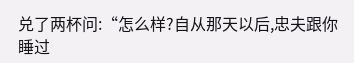兑了两杯问:“怎么样?自从那天以后,忠夫跟你睡过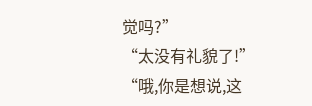觉吗?”
“太没有礼貌了!”
“哦,你是想说,这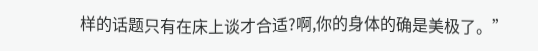样的话题只有在床上谈才合适?啊,你的身体的确是美极了。”